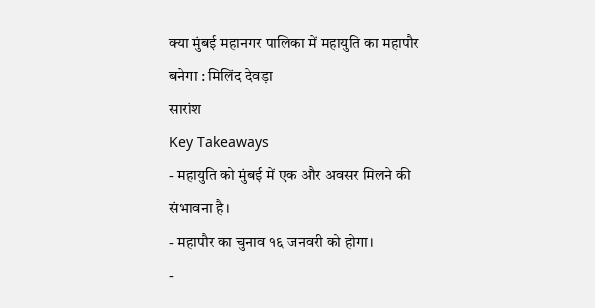क्या मुंबई महानगर पालिका में महायुति का महापौर बनेगा : मिलिंद देवड़ा
सारांश
Key Takeaways
- महायुति को मुंबई में एक और अवसर मिलने की संभावना है।
- महापौर का चुनाव १६ जनवरी को होगा।
-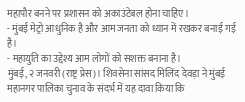महापौर बनने पर प्रशासन को अकाउंटेबल होना चाहिए।
- मुंबई मेट्रो आधुनिक है और आम जनता को ध्यान में रखकर बनाई गई है।
- महायुति का उद्देश्य आम लोगों को सशक्त बनाना है।
मुंबई, २ जनवरी (राष्ट्र प्रेस)। शिवसेना सांसद मिलिंद देवड़ा ने मुंबई महानगर पालिका चुनाव के संदर्भ में यह दावा किया कि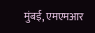मुंबई, एमएमआर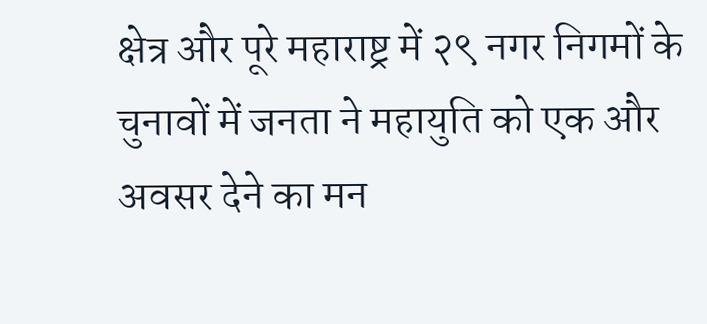क्षेत्र और पूरे महाराष्ट्र में २९ नगर निगमों के चुनावों में जनता ने महायुति को एक और अवसर देने का मन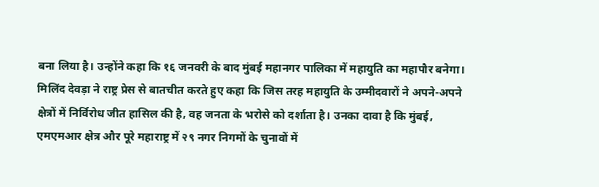बना लिया है। उन्होंने कहा कि १६ जनवरी के बाद मुंबई महानगर पालिका में महायुति का महापौर बनेगा।
मिलिंद देवड़ा ने राष्ट्र प्रेस से बातचीत करते हुए कहा कि जिस तरह महायुति के उम्मीदवारों ने अपने-अपने क्षेत्रों में निर्विरोध जीत हासिल की है, वह जनता के भरोसे को दर्शाता है। उनका दावा है कि मुंबई, एमएमआर क्षेत्र और पूरे महाराष्ट्र में २९ नगर निगमों के चुनावों में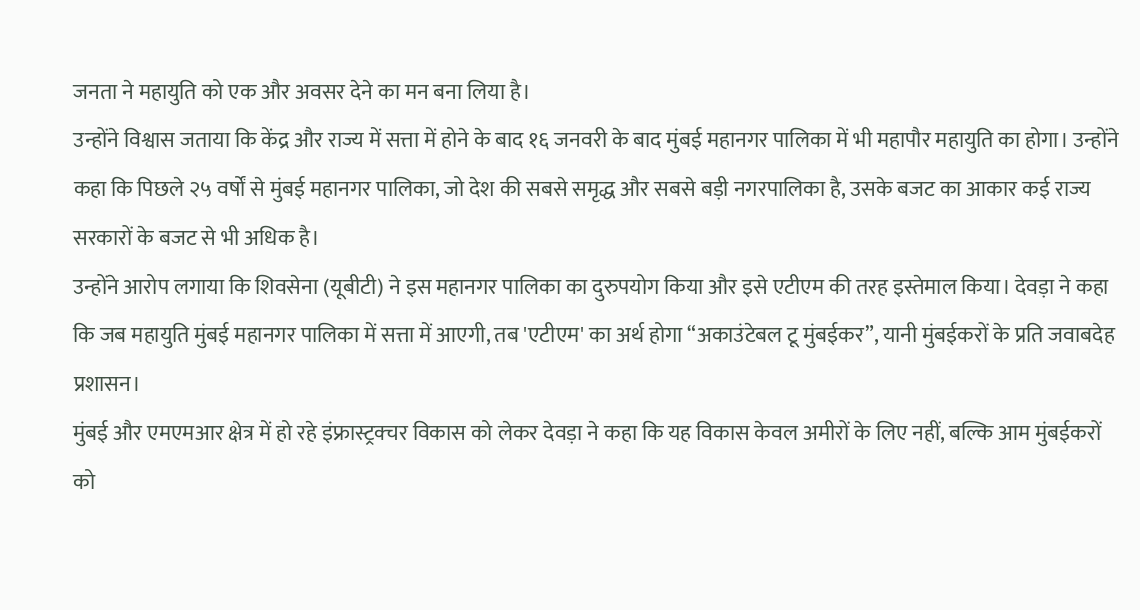जनता ने महायुति को एक और अवसर देने का मन बना लिया है।
उन्होंने विश्वास जताया कि केंद्र और राज्य में सत्ता में होने के बाद १६ जनवरी के बाद मुंबई महानगर पालिका में भी महापौर महायुति का होगा। उन्होंने कहा कि पिछले २५ वर्षों से मुंबई महानगर पालिका, जो देश की सबसे समृद्ध और सबसे बड़ी नगरपालिका है, उसके बजट का आकार कई राज्य सरकारों के बजट से भी अधिक है।
उन्होंने आरोप लगाया कि शिवसेना (यूबीटी) ने इस महानगर पालिका का दुरुपयोग किया और इसे एटीएम की तरह इस्तेमाल किया। देवड़ा ने कहा कि जब महायुति मुंबई महानगर पालिका में सत्ता में आएगी, तब 'एटीएम' का अर्थ होगा “अकाउंटेबल टू मुंबईकर”, यानी मुंबईकरों के प्रति जवाबदेह प्रशासन।
मुंबई और एमएमआर क्षेत्र में हो रहे इंफ्रास्ट्रक्चर विकास को लेकर देवड़ा ने कहा कि यह विकास केवल अमीरों के लिए नहीं, बल्कि आम मुंबईकरों को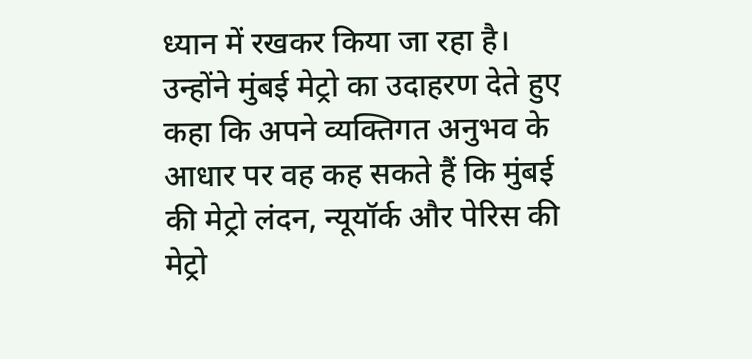ध्यान में रखकर किया जा रहा है। उन्होंने मुंबई मेट्रो का उदाहरण देते हुए कहा कि अपने व्यक्तिगत अनुभव के आधार पर वह कह सकते हैं कि मुंबई की मेट्रो लंदन, न्यूयॉर्क और पेरिस की मेट्रो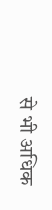से भी अधिक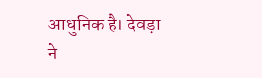आधुनिक है। देवड़ा ने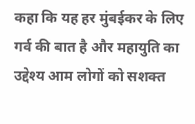कहा कि यह हर मुंबईकर के लिए गर्व की बात है और महायुति का उद्देश्य आम लोगों को सशक्त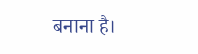बनाना है।